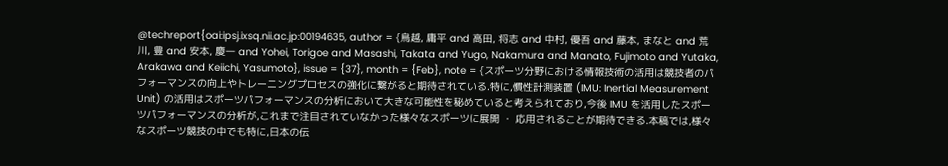@techreport{oai:ipsj.ixsq.nii.ac.jp:00194635, author = {鳥越, 庸平 and 高田, 将志 and 中村, 優吾 and 藤本, まなと and 荒川, 豊 and 安本, 慶一 and Yohei, Torigoe and Masashi, Takata and Yugo, Nakamura and Manato, Fujimoto and Yutaka, Arakawa and Keiichi, Yasumoto}, issue = {37}, month = {Feb}, note = {スポーツ分野における情報技術の活用は競技者のパフォーマンスの向上やトレーニングプロセスの強化に繋がると期待されている.特に,慣性計測装置 (IMU: Inertial Measurement Unit) の活用はスポーツパフォーマンスの分析において大きな可能性を秘めていると考えられており,今後 IMU を活用したスポーツパフォーマンスの分析が,これまで注目されていなかった様々なスポーツに展開 ・ 応用されることが期待できる.本稿では,様々なスポーツ競技の中でも特に,日本の伝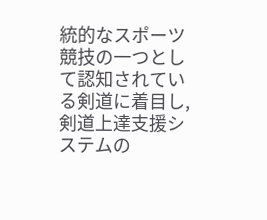統的なスポーツ競技の一つとして認知されている剣道に着目し,剣道上達支援システムの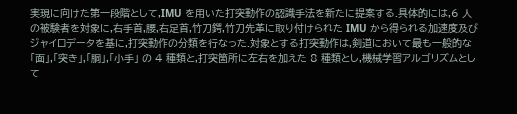実現に向けた第一段階として,IMU を用いた打突動作の認識手法を新たに提案する.具体的には,6 人の被験者を対象に,右手首,腰,右足首,竹刀鍔,竹刀先革に取り付けられた IMU から得られる加速度及びジャイロデータを基に,打突動作の分類を行なった.対象とする打突動作は,剣道において最も一般的な 「面」,「突き」,「胴」,「小手」 の 4 種類と,打突箇所に左右を加えた 8 種類とし,機械学習アルゴリズムとして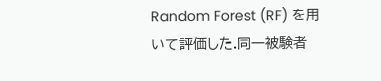Random Forest (RF) を用いて評価した.同一被験者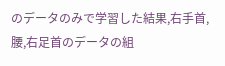のデータのみで学習した結果,右手首,腰,右足首のデータの組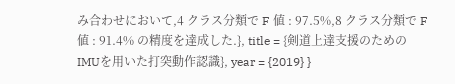み合わせにおいて,4 クラス分類で F 値 : 97.5%,8 クラス分類で F 値 : 91.4% の精度を達成した.}, title = {剣道上達支援のためのIMUを用いた打突動作認識}, year = {2019} }